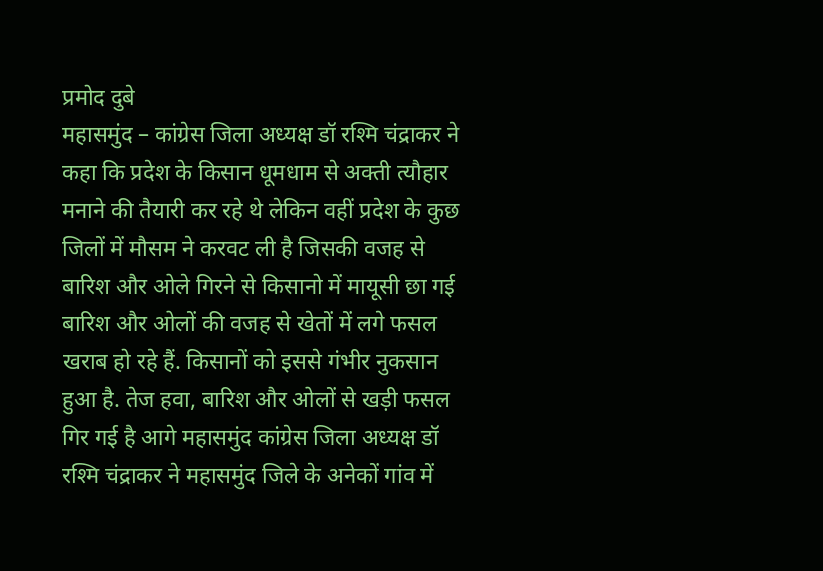प्रमोद दुबे
महासमुंद – कांग्रेस जिला अध्यक्ष डॉ रश्मि चंद्राकर ने कहा कि प्रदेश के किसान धूमधाम से अक्ती त्यौहार मनाने की तैयारी कर रहे थे लेकिन वहीं प्रदेश के कुछ जिलों में मौसम ने करवट ली है जिसकी वजह से बारिश और ओले गिरने से किसानो में मायूसी छा गई बारिश और ओलों की वजह से खेतों में लगे फसल खराब हो रहे हैं. किसानों को इससे गंभीर नुकसान हुआ है. तेज हवा, बारिश और ओलों से खड़ी फसल गिर गई है आगे महासमुंद कांग्रेस जिला अध्यक्ष डॉ रश्मि चंद्राकर ने महासमुंद जिले के अनेकों गांव में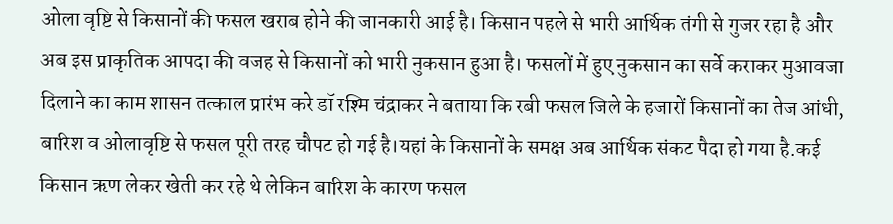ओला वृष्टि से किसानों की फसल खराब होने की जानकारी आई है। किसान पहले से भारी आर्थिक तंगी से गुजर रहा है और अब इस प्राकृतिक आपदा की वजह से किसानों को भारी नुकसान हुआ है। फसलों में हुए नुकसान का सर्वे कराकर मुआवजा दिलाने का काम शासन तत्काल प्रारंभ करे डॉ रश्मि चंद्राकर ने बताया कि रबी फसल जिले के हजारों किसानों का तेज आंधी, बारिश व ओलावृष्टि से फसल पूरी तरह चौपट हो गई है।यहां के किसानों के समक्ष अब आर्थिक संकट पैदा हो गया है.कई किसान ऋण लेकर खेती कर रहे थे लेकिन बारिश के कारण फसल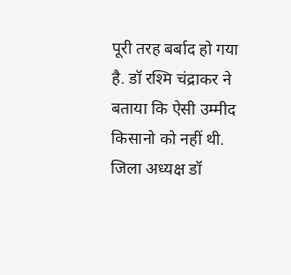पूरी तरह बर्बाद हो गया है. डॉ रश्मि चंद्राकर ने बताया कि ऐसी उम्मीद किसानो को नहीं थी. जिला अध्यक्ष डॉ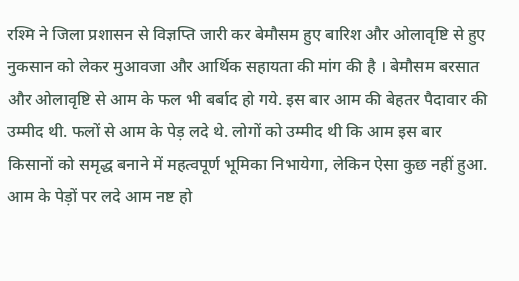रश्मि ने जिला प्रशासन से विज्ञप्ति जारी कर बेमौसम हुए बारिश और ओलावृष्टि से हुए नुकसान को लेकर मुआवजा और आर्थिक सहायता की मांग की है । बेमौसम बरसात और ओलावृष्टि से आम के फल भी बर्बाद हो गये. इस बार आम की बेहतर पैदावार की उम्मीद थी. फलों से आम के पेड़ लदे थे. लोगों को उम्मीद थी कि आम इस बार किसानों को समृद्ध बनाने में महत्वपूर्ण भूमिका निभायेगा, लेकिन ऐसा कुछ नहीं हुआ. आम के पेड़ों पर लदे आम नष्ट हो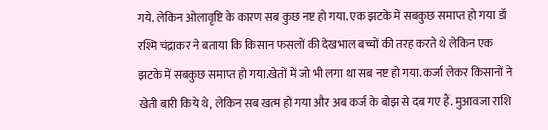गये. लेकिन ओलावृष्टि के कारण सब कुछ नष्ट हो गया. एक झटके में सबकुछ समाप्त हो गया डॉ रश्मि चंद्राकर ने बताया कि किसान फसलों की देखभाल बच्चों की तरह करते थे लेकिन एक झटके में सबकुछ समाप्त हो गया.खेतों में जो भी लगा था सब नष्ट हो गया. कर्जा लेकर किसानों ने खेती बारी किये थे, लेकिन सब खत्म हो गया और अब कर्ज के बोझ से दब गए हैं. मुआवजा राशि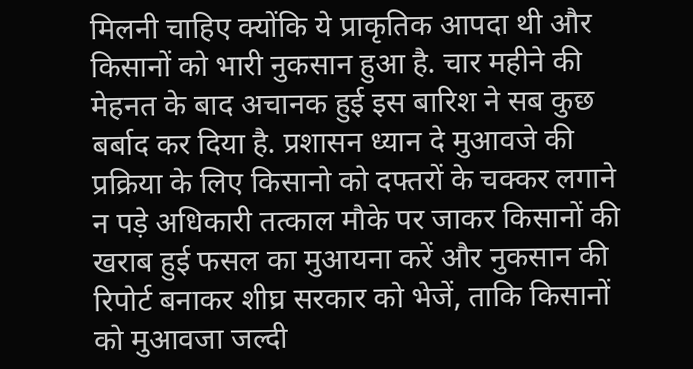मिलनी चाहिए क्योंकि ये प्राकृतिक आपदा थी और किसानों को भारी नुकसान हुआ है. चार महीने की मेहनत के बाद अचानक हुई इस बारिश ने सब कुछ बर्बाद कर दिया है. प्रशासन ध्यान दे मुआवजे की प्रक्रिया के लिए किसानो को दफ्तरों के चक्कर लगाने न पड़े अधिकारी तत्काल मौके पर जाकर किसानों की खराब हुई फसल का मुआयना करें और नुकसान की रिपोर्ट बनाकर शीघ्र सरकार को भेजें, ताकि किसानों को मुआवजा जल्दी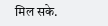मिल सके.